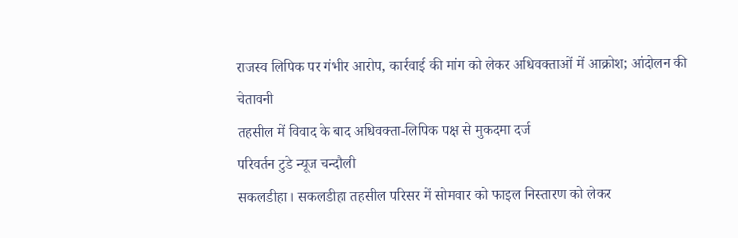राजस्व लिपिक पर गंभीर आरोप, कार्रवाई की मांग को लेकर अधिवक्ताओं में आक्रोश; आंदोलन की चेतावनी
तहसील में विवाद के बाद अधिवक्ता-लिपिक पक्ष से मुकदमा दर्ज
परिवर्तन टुडे न्यूज चन्दौली
सकलडीहा। सकलडीहा तहसील परिसर में सोमवार को फाइल निस्तारण को लेकर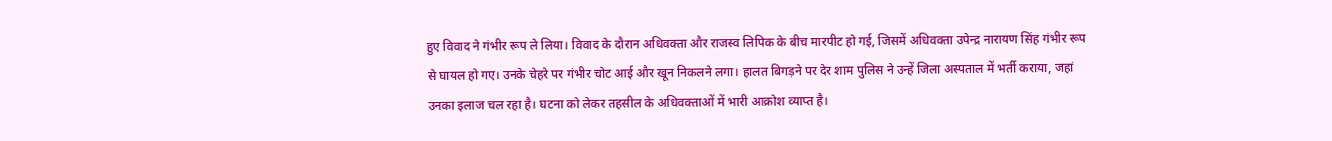हुए विवाद ने गंभीर रूप ले लिया। विवाद के दौरान अधिवक्ता और राजस्व लिपिक के बीच मारपीट हो गई, जिसमें अधिवक्ता उपेन्द्र नारायण सिंह गंभीर रूप से घायल हो गए। उनके चेहरे पर गंभीर चोट आई और खून निकलने लगा। हालत बिगड़ने पर देर शाम पुलिस ने उन्हें जिला अस्पताल में भर्ती कराया, जहां उनका इलाज चल रहा है। घटना को लेकर तहसील के अधिवक्ताओं में भारी आक्रोश व्याप्त है।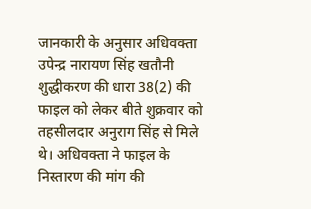जानकारी के अनुसार अधिवक्ता उपेन्द्र नारायण सिंह खतौनी शुद्धीकरण की धारा 38(2) की फाइल को लेकर बीते शुक्रवार को तहसीलदार अनुराग सिंह से मिले थे। अधिवक्ता ने फाइल के निस्तारण की मांग की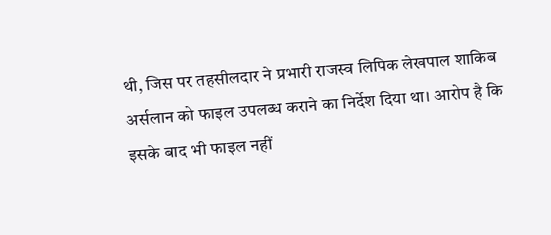थी, जिस पर तहसीलदार ने प्रभारी राजस्व लिपिक लेखपाल शाकिब अर्सलान को फाइल उपलब्ध कराने का निर्देश दिया था। आरोप है कि इसके बाद भी फाइल नहीं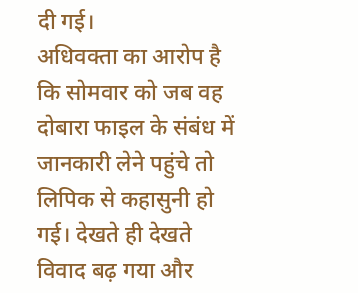दी गई।
अधिवक्ता का आरोप है कि सोमवार को जब वह दोबारा फाइल के संबंध में जानकारी लेने पहुंचे तो लिपिक से कहासुनी हो गई। देखते ही देखते विवाद बढ़ गया और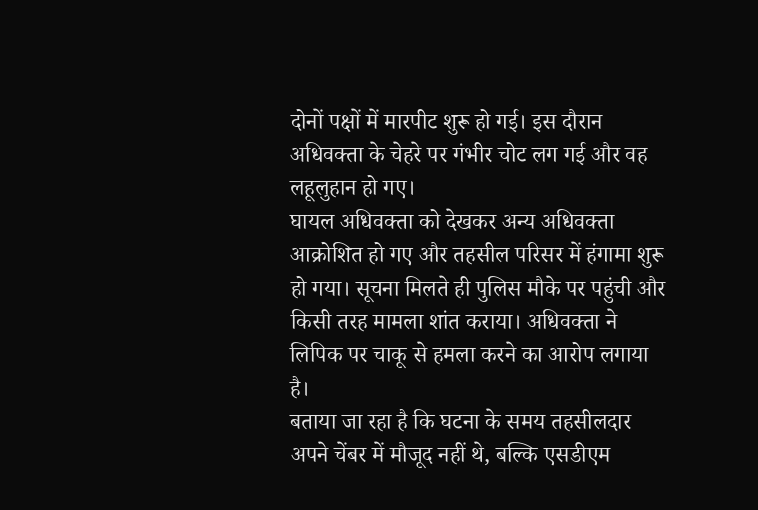दोनों पक्षों में मारपीट शुरू हो गई। इस दौरान अधिवक्ता के चेहरे पर गंभीर चोट लग गई और वह लहूलुहान हो गए।
घायल अधिवक्ता को देखकर अन्य अधिवक्ता आक्रोशित हो गए और तहसील परिसर में हंगामा शुरू हो गया। सूचना मिलते ही पुलिस मौके पर पहुंची और किसी तरह मामला शांत कराया। अधिवक्ता ने लिपिक पर चाकू से हमला करने का आरोप लगाया है।
बताया जा रहा है कि घटना के समय तहसीलदार अपने चेंबर में मौजूद नहीं थे, बल्कि एसडीएम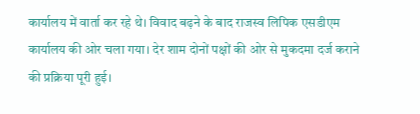कार्यालय में वार्ता कर रहे थे। विवाद बढ़ने के बाद राजस्व लिपिक एसडीएम कार्यालय की ओर चला गया। देर शाम दोनों पक्षों की ओर से मुकदमा दर्ज कराने की प्रक्रिया पूरी हुई।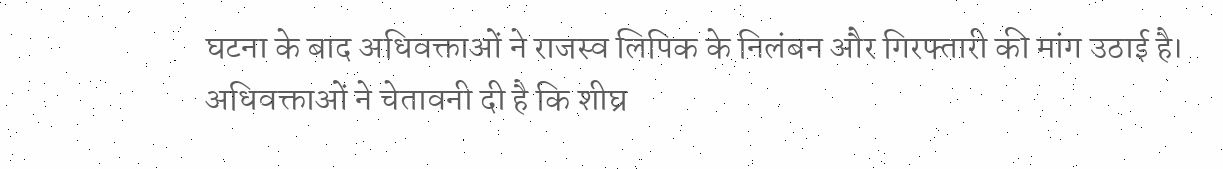घटना के बाद अधिवक्ताओं ने राजस्व लिपिक के निलंबन और गिरफ्तारी की मांग उठाई है। अधिवक्ताओं ने चेतावनी दी है कि शीघ्र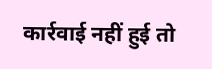कार्रवाई नहीं हुई तो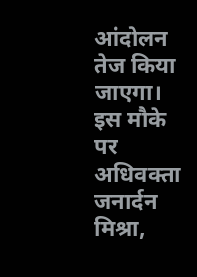आंदोलन तेज किया जाएगा।
इस मौके पर अधिवक्ता जनार्दन मिश्रा,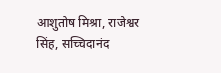आशुतोष मिश्रा, राजेश्वर सिंह, सच्चिदानंद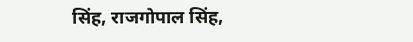सिंह, राजगोपाल सिंह,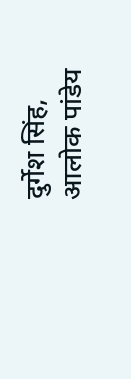दुर्गेश सिंह, आलोक पांडेय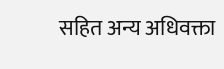सहित अन्य अधिवक्ता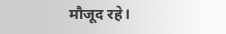मौजूद रहे।